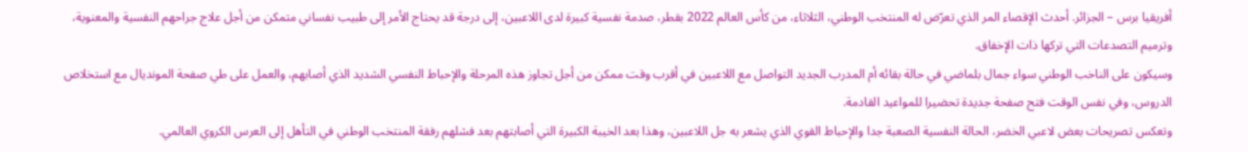أفريقيا برس – الجزائر. أحدث الإقصاء المر الذي تعرّض له المنتخب الوطني، الثلاثاء، من كأس العالم 2022 بقطر، صدمة نفسية كبيرة لدى اللاعبين، إلى درجة قد يحتاج الأمر إلى طبيب نفساني متمكن من أجل علاج جراحهم النفسية والمعنوية، وترميم التصدعات التي تركها ذات الإخفاق.
وسيكون على الناخب الوطني سواء جمال بلماضي في حالة بقائه أم المدرب الجديد التواصل مع اللاعبين في أقرب وقت ممكن من أجل تجاوز هذه المرحلة والإحباط النفسي الشديد الذي أصابهم، والعمل على طي صفحة المونديال مع استخلاص الدروس، وفي نفس الوقت فتح صفحة جديدة تحضيرا للمواعيد القادمة.
وتعكس تصريحات بعض لاعبي الخضر، الحالة النفسية الصعبة جدا والإحباط القوي الذي يشعر به جل اللاعبين، وهذا بعد الخيبة الكبيرة التي أصابتهم بعد فشلهم رفقة المنتخب الوطني في التأهل إلى العرس الكروي العالمي.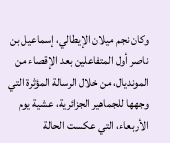وكان نجم ميلان الإيطالي، إسماعيل بن ناصر أول المتفاعلين بعد الإقصاء من المونديال، من خلال الرسالة المؤثرة التي وجهها للجماهير الجزائرية، عشية يوم الأربعاء، التي عكست الحالة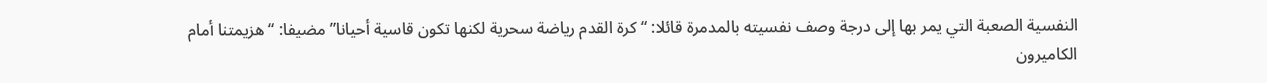النفسية الصعبة التي يمر بها إلى درجة وصف نفسيته بالمدمرة قائلا: “كرة القدم رياضة سحرية لكنها تكون قاسية أحيانا” مضيفا: “هزيمتنا أمام الكاميرون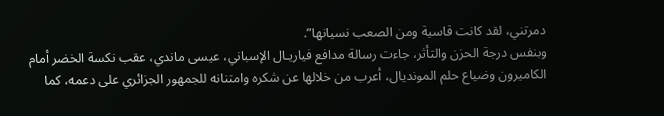دمرتني، لقد كانت قاسية ومن الصعب نسيانها”.
وبنفس درجة الحزن والتأثر، جاءت رسالة مدافع فياريـال الإسباني، عيسى ماندي، عقب نكسة الخضر أمام الكاميرون وضياع حلم المونديال، أعرب من خلالها عن شكره وامتنانه للجمهور الجزائري على دعمه، كما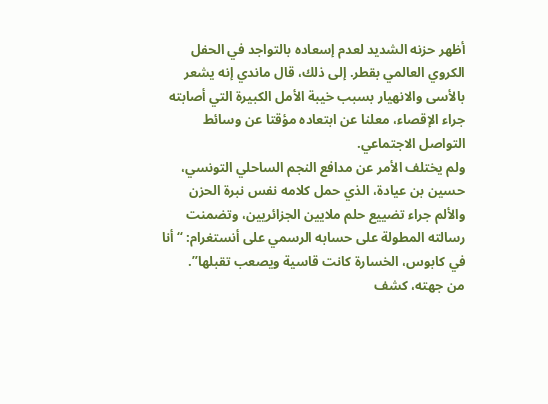أظهر حزنه الشديد لعدم إسعاده بالتواجد في الحفل الكروي العالمي بقطر. إلى ذلك، قال ماندي إنه يشعر بالأسى والانهيار بسبب خيبة الأمل الكبيرة التي أصابته جراء الإقصاء، معلنا عن ابتعاده مؤقتا عن وسائط التواصل الاجتماعي.
ولم يختلف الأمر عن مدافع النجم الساحلي التونسي، حسين بن عيادة، الذي حمل كلامه نفس نبرة الحزن والألم جراء تضييع حلم ملايين الجزائريين، وتضمنت رسالته المطولة على حسابه الرسمي على أنستغرام: “أنا في كابوس، الخسارة كانت قاسية ويصعب تقبلها”.
من جهته، كشف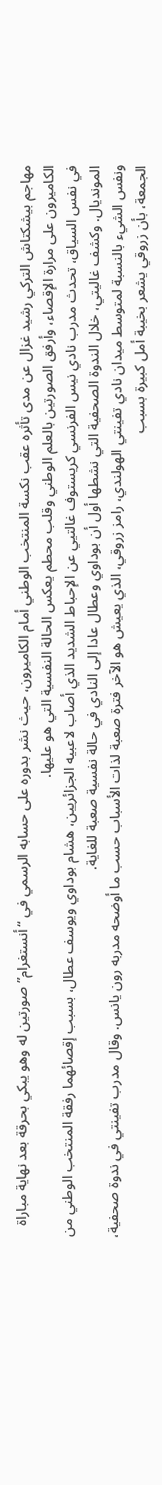مهاجم بيشكتاش التركي رشيد غزال عن مدى تأثره عقب نكسة المنتخب الوطني أمام الكاميرون، حيث نشر بدوره على حسابه الرسمي في “أنستغرام” صورتين له وهو يبكي بحرقة بعد نهاية مباراة الكاميرون على مرارة الإقصاء، وأرفق الصورتين بالعلم الوطني وقلب محطم يعكس الحالة النفسية التي هو عليها.
في نفس السياق، تحدث مدرب نادي نيس الفرنسي كريستوف غالتيي عن الإحباط الشديد الذي أصاب لاعبيه الجزائريين، هشام بوداوي ويوسف عطال، بسبب إقصائهما رفقة المنتخب الوطني من المونديال. وكشف غاليتي، خلال الندوة الصحفية التي نشطها أول أن بوداوي وعطال عادا إلى النادي في حالة نفسية صعبة للغاية.
ونفس الشيء بالنسبة لمتوسط ميدان نادي تفينتي الهولندي، رامز زروقي، الذي يعيش هو الآخر فترة صعبة لذات الأسباب حسب ما أوضحه مدربه رون يانس. وقال مدرب تفينتي في ندوة صحفية، الجمعة، بأن زروقي يشعر بخيبة أمل كبيرة بسبب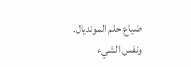ضياع حلم المونديال.
ونفس الشيء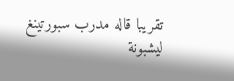تقريبا قاله مدرب سبورتينغ ليشبونة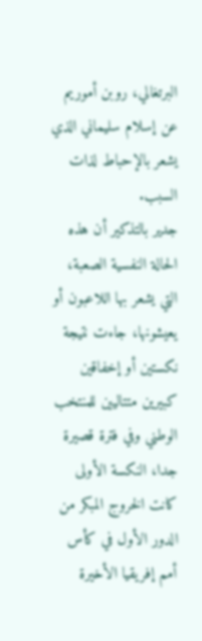البرتغالي، روبن أموريم عن إسلام سليماني الذي يشعر بالإحباط لذات السبب.
جدير بالتذكير أن هذه الحالة النفسية الصعبة، التي يشعر بها اللاعبون أو يعيشونها، جاءت نتيجة نكستين أو إخفاقين كبيرين متتاليين للمنتخب الوطني وفي فترة قصيرة جدا، النكسة الأولى كانت الخروج المبكر من الدور الأول في كأس أمم إفريقيا الأخيرة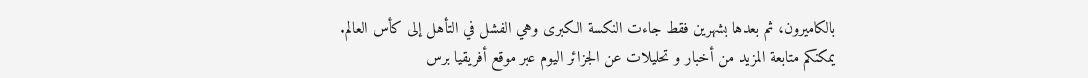بالكاميرون، ثم بعدها بشهرين فقط جاءت النكسة الكبرى وهي الفشل في التأهل إلى كأس العالم.
يمكنكم متابعة المزيد من أخبار و تحليلات عن الجزائر اليوم عبر موقع أفريقيا برس